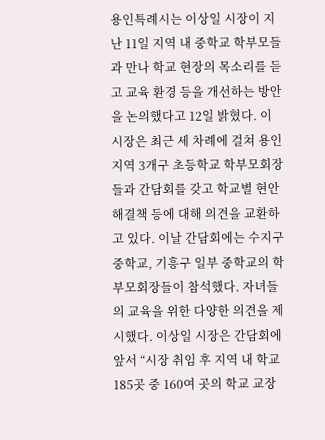용인특례시는 이상일 시장이 지난 11일 지역 내 중학교 학부모들과 만나 학교 현장의 목소리를 듣고 교육 환경 등을 개선하는 방안을 논의했다고 12일 밝혔다. 이 시장은 최근 세 차례에 걸쳐 용인 지역 3개구 초등학교 학부모회장들과 간담회를 갖고 학교별 현안 해결책 등에 대해 의견을 교환하고 있다. 이날 간담회에는 수지구 중학교, 기흥구 일부 중학교의 학부모회장들이 참석했다. 자녀들의 교육을 위한 다양한 의견을 제시했다. 이상일 시장은 간담회에 앞서 “시장 취임 후 지역 내 학교 185곳 중 160여 곳의 학교 교장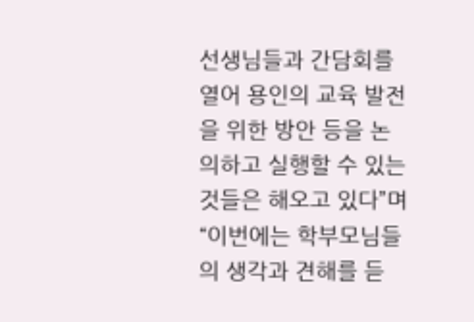선생님들과 간담회를 열어 용인의 교육 발전을 위한 방안 등을 논의하고 실행할 수 있는 것들은 해오고 있다”며 “이번에는 학부모님들의 생각과 견해를 듣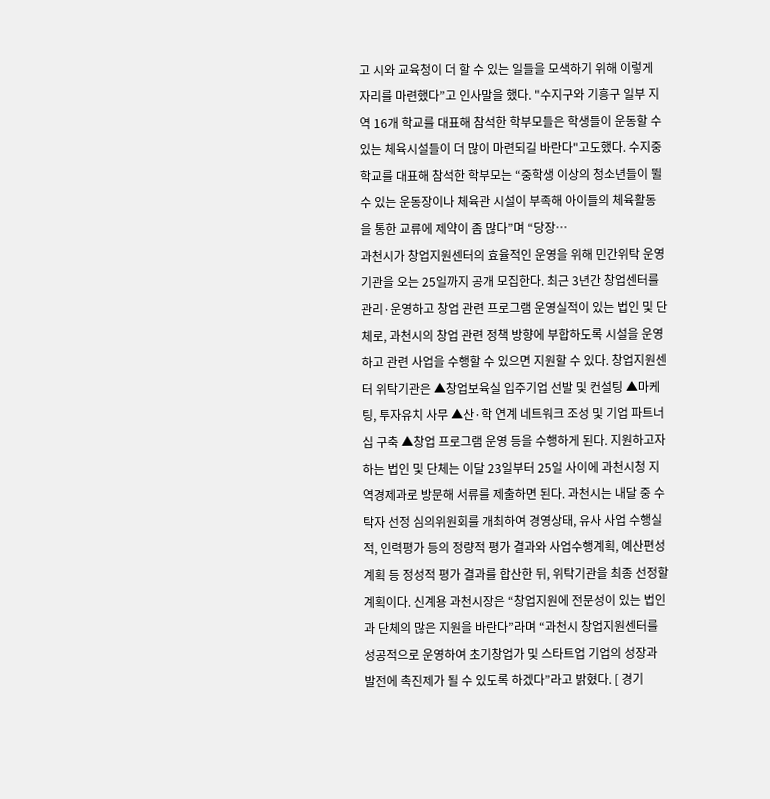고 시와 교육청이 더 할 수 있는 일들을 모색하기 위해 이렇게 자리를 마련했다”고 인사말을 했다. "수지구와 기흥구 일부 지역 16개 학교를 대표해 참석한 학부모들은 학생들이 운동할 수 있는 체육시설들이 더 많이 마련되길 바란다"고도했다. 수지중학교를 대표해 참석한 학부모는 “중학생 이상의 청소년들이 뛸 수 있는 운동장이나 체육관 시설이 부족해 아이들의 체육활동을 통한 교류에 제약이 좀 많다”며 “당장…
과천시가 창업지원센터의 효율적인 운영을 위해 민간위탁 운영기관을 오는 25일까지 공개 모집한다. 최근 3년간 창업센터를 관리·운영하고 창업 관련 프로그램 운영실적이 있는 법인 및 단체로, 과천시의 창업 관련 정책 방향에 부합하도록 시설을 운영하고 관련 사업을 수행할 수 있으면 지원할 수 있다. 창업지원센터 위탁기관은 ▲창업보육실 입주기업 선발 및 컨설팅 ▲마케팅, 투자유치 사무 ▲산·학 연계 네트워크 조성 및 기업 파트너십 구축 ▲창업 프로그램 운영 등을 수행하게 된다. 지원하고자 하는 법인 및 단체는 이달 23일부터 25일 사이에 과천시청 지역경제과로 방문해 서류를 제출하면 된다. 과천시는 내달 중 수탁자 선정 심의위원회를 개최하여 경영상태, 유사 사업 수행실적, 인력평가 등의 정량적 평가 결과와 사업수행계획, 예산편성 계획 등 정성적 평가 결과를 합산한 뒤, 위탁기관을 최종 선정할 계획이다. 신계용 과천시장은 “창업지원에 전문성이 있는 법인과 단체의 많은 지원을 바란다”라며 “과천시 창업지원센터를 성공적으로 운영하여 초기창업가 및 스타트업 기업의 성장과 발전에 촉진제가 될 수 있도록 하겠다”라고 밝혔다. [ 경기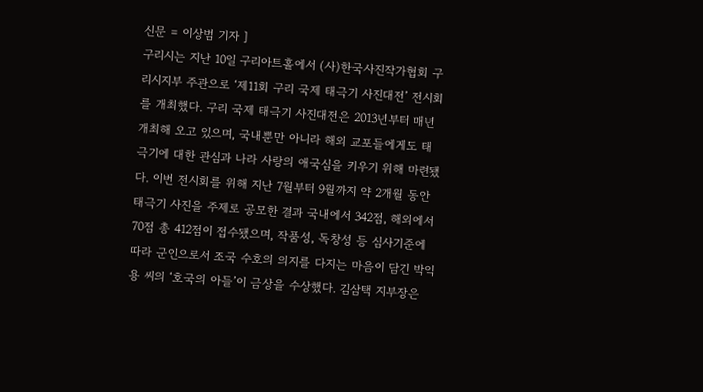신문 = 이상범 기자 ]
구리시는 지난 10일 구리아트홀에서 (사)한국사진작가협회 구리시지부 주관으로 ‘제11회 구리 국제 태극기 사진대전’ 전시회를 개최했다. 구리 국제 태극기 사진대전은 2013년부터 매년 개최해 오고 있으며, 국내뿐만 아니라 해외 교포들에게도 태극기에 대한 관심과 나라 사랑의 애국심을 키우기 위해 마련됐다. 이번 전시회를 위해 지난 7월부터 9월까지 약 2개월 동안 태극기 사진을 주제로 공모한 결과 국내에서 342점, 해외에서 70점 총 412점이 접수됐으며, 작품성, 독창성 등 심사기준에 따라 군인으로서 조국 수호의 의지를 다지는 마음이 담긴 박익용 씨의 ‘호국의 아들’이 금상을 수상했다. 김삼택 지부장은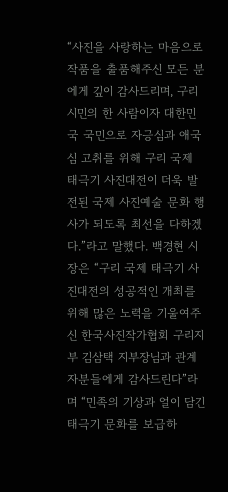“사진을 사랑하는 마음으로 작품을 출품해주신 모든 분에게 깊이 감사드리며, 구리시민의 한 사람이자 대한민국 국민으로 자긍심과 애국심 고취를 위해 구리 국제 태극기 사진대전이 더욱 발전된 국제 사진예술 문화 행사가 되도록 최선을 다하겠다.”라고 말했다. 백경현 시장은 “구리 국제 태극기 사진대전의 성공적인 개최를 위해 많은 노력을 기울여주신 한국사진작가협회 구리지부 김삼택 지부장님과 관계자분들에게 감사드린다”라며 “민족의 기상과 얼이 담긴 태극기 문화를 보급하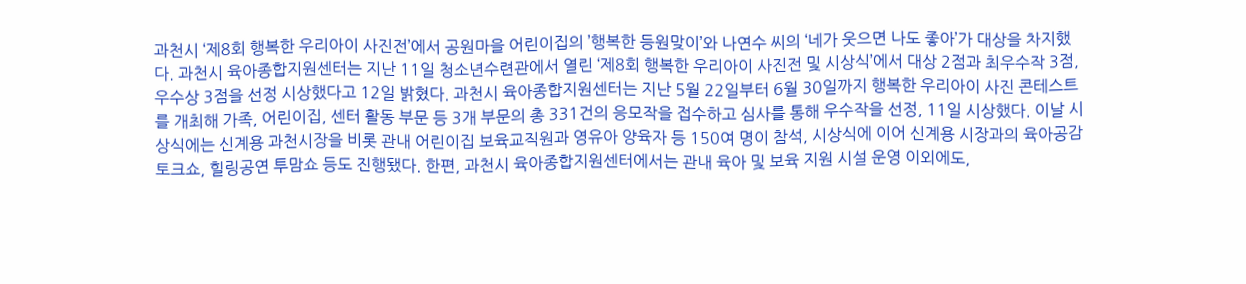과천시 ‘제8회 행복한 우리아이 사진전’에서 공원마을 어린이집의 ’행복한 등원맞이’와 나연수 씨의 ‘네가 웃으면 나도 좋아’가 대상을 차지했다. 과천시 육아종합지원센터는 지난 11일 청소년수련관에서 열린 ‘제8회 행복한 우리아이 사진전 및 시상식’에서 대상 2점과 최우수작 3점, 우수상 3점을 선정 시상했다고 12일 밝혔다. 과천시 육아종합지원센터는 지난 5월 22일부터 6월 30일까지 행복한 우리아이 사진 콘테스트를 개최해 가족, 어린이집, 센터 활동 부문 등 3개 부문의 총 331건의 응모작을 접수하고 심사를 통해 우수작을 선정, 11일 시상했다. 이날 시상식에는 신계용 과천시장을 비롯 관내 어린이집 보육교직원과 영유아 양육자 등 150여 명이 참석, 시상식에 이어 신계용 시장과의 육아공감 토크쇼, 힐링공연 투맘쇼 등도 진행됐다. 한편, 과천시 육아종합지원센터에서는 관내 육아 및 보육 지원 시설 운영 이외에도,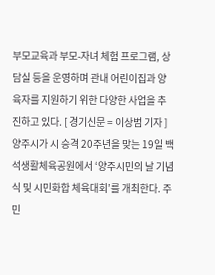부모교육과 부모-자녀 체험 프로그램, 상담실 등을 운영하며 관내 어린이집과 양육자를 지원하기 위한 다양한 사업을 추진하고 있다. [ 경기신문 = 이상범 기자 ]
양주시가 시 승격 20주년을 맞는 19일 백석생활체육공원에서 ‘양주시민의 날 기념식 및 시민화합 체육대회’를 개최한다. 주민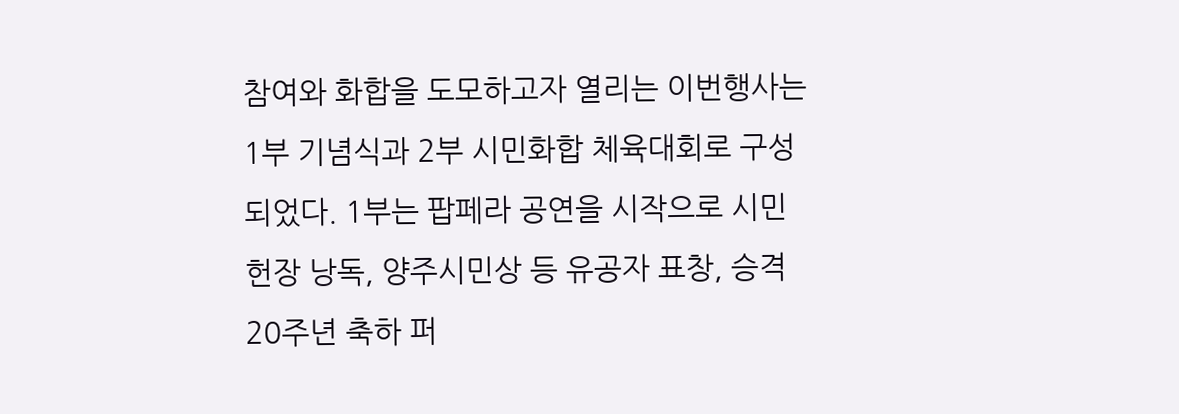참여와 화합을 도모하고자 열리는 이번행사는 1부 기념식과 2부 시민화합 체육대회로 구성되었다. 1부는 팝페라 공연을 시작으로 시민헌장 낭독, 양주시민상 등 유공자 표창, 승격 20주년 축하 퍼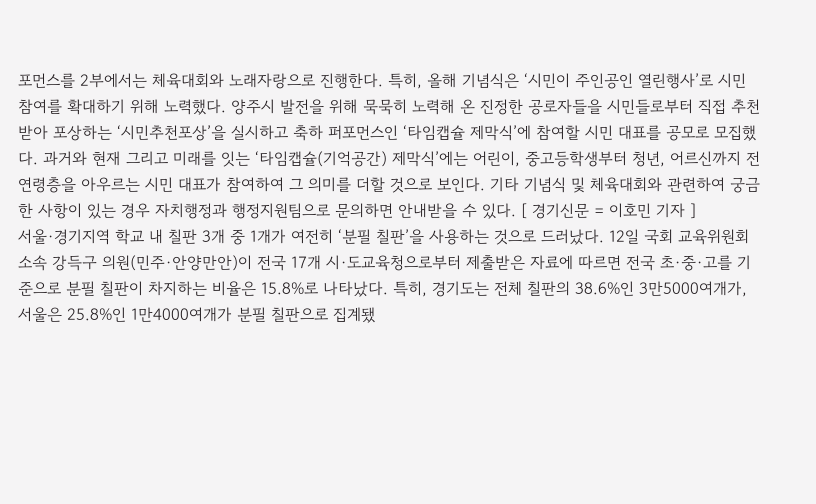포먼스를 2부에서는 체육대회와 노래자랑으로 진행한다. 특히, 올해 기념식은 ‘시민이 주인공인 열린행사’로 시민 참여를 확대하기 위해 노력했다. 양주시 발전을 위해 묵묵히 노력해 온 진정한 공로자들을 시민들로부터 직접 추천받아 포상하는 ‘시민추천포상’을 실시하고 축하 퍼포먼스인 ‘타임캡슐 제막식’에 참여할 시민 대표를 공모로 모집했다. 과거와 현재 그리고 미래를 잇는 ‘타임캡슐(기억공간) 제막식’에는 어린이, 중고등학생부터 청년, 어르신까지 전 연령층을 아우르는 시민 대표가 참여하여 그 의미를 더할 것으로 보인다. 기타 기념식 및 체육대회와 관련하여 궁금한 사항이 있는 경우 자치행정과 행정지원팀으로 문의하면 안내받을 수 있다. [ 경기신문 = 이호민 기자 ]
서울·경기지역 학교 내 칠판 3개 중 1개가 여전히 ‘분필 칠판’을 사용하는 것으로 드러났다. 12일 국회 교육위원회 소속 강득구 의원(민주·안양만안)이 전국 17개 시·도교육청으로부터 제출받은 자료에 따르면 전국 초·중·고를 기준으로 분필 칠판이 차지하는 비율은 15.8%로 나타났다. 특히, 경기도는 전체 칠판의 38.6%인 3만5000여개가, 서울은 25.8%인 1만4000여개가 분필 칠판으로 집계됐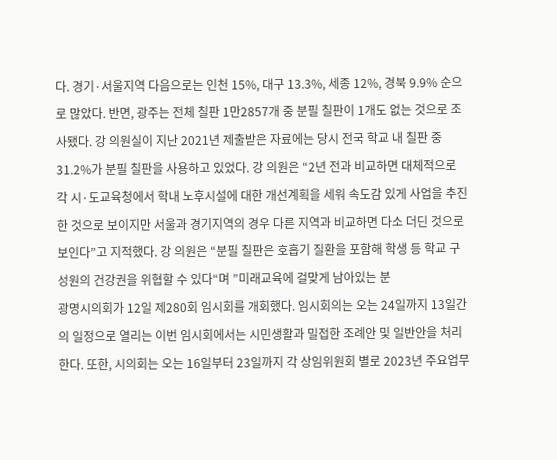다. 경기·서울지역 다음으로는 인천 15%, 대구 13.3%, 세종 12%, 경북 9.9% 순으로 많았다. 반면, 광주는 전체 칠판 1만2857개 중 분필 칠판이 1개도 없는 것으로 조사됐다. 강 의원실이 지난 2021년 제출받은 자료에는 당시 전국 학교 내 칠판 중 31.2%가 분필 칠판을 사용하고 있었다. 강 의원은 “2년 전과 비교하면 대체적으로 각 시·도교육청에서 학내 노후시설에 대한 개선계획을 세워 속도감 있게 사업을 추진한 것으로 보이지만 서울과 경기지역의 경우 다른 지역과 비교하면 다소 더딘 것으로 보인다”고 지적했다. 강 의원은 “분필 칠판은 호흡기 질환을 포함해 학생 등 학교 구성원의 건강권을 위협할 수 있다“며 ”미래교육에 걸맞게 남아있는 분
광명시의회가 12일 제280회 임시회를 개회했다. 임시회의는 오는 24일까지 13일간의 일정으로 열리는 이번 임시회에서는 시민생활과 밀접한 조례안 및 일반안을 처리한다. 또한, 시의회는 오는 16일부터 23일까지 각 상임위원회 별로 2023년 주요업무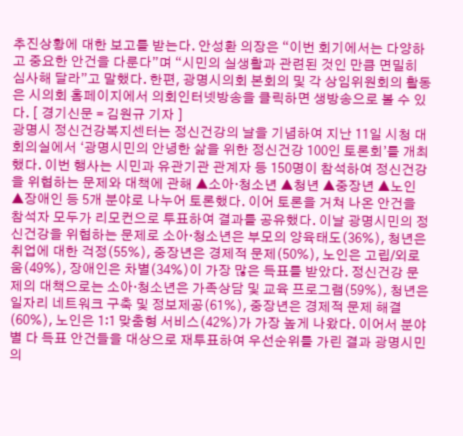추진상황에 대한 보고를 받는다. 안성환 의장은 “이번 회기에서는 다양하고 중요한 안건을 다룬다”며 “시민의 실생활과 관련된 것인 만큼 면밀히 심사해 달라”고 말했다. 한편, 광명시의회 본회의 및 각 상임위원회의 활동은 시의회 홈페이지에서 의회인터넷방송을 클릭하면 생방송으로 볼 수 있다. [ 경기신문 = 김원규 기자 ]
광명시 정신건강복지센터는 정신건강의 날을 기념하여 지난 11일 시청 대회의실에서 ‘광명시민의 안녕한 삶을 위한 정신건강 100인 토론회’를 개최했다. 이번 행사는 시민과 유관기관 관계자 등 150명이 참석하여 정신건강을 위협하는 문제와 대책에 관해 ▲소아·청소년 ▲청년 ▲중장년 ▲노인 ▲장애인 등 5개 분야로 나누어 토론했다. 이어 토론을 거쳐 나온 안건을 참석자 모두가 리모컨으로 투표하여 결과를 공유했다. 이날 광명시민의 정신건강을 위협하는 문제로 소아·청소년은 부모의 양육태도(36%), 청년은 취업에 대한 걱정(55%), 중장년은 경제적 문제(50%), 노인은 고립/외로움(49%), 장애인은 차별(34%)이 가장 많은 득표를 받았다. 정신건강 문제의 대책으로는 소아·청소년은 가족상담 및 교육 프로그램(59%), 청년은 일자리 네트워크 구축 및 정보제공(61%), 중장년은 경제적 문제 해결(60%), 노인은 1:1 맞춤형 서비스(42%)가 가장 높게 나왔다. 이어서 분야별 다 득표 안건들을 대상으로 재투표하여 우선순위를 가린 결과 광명시민의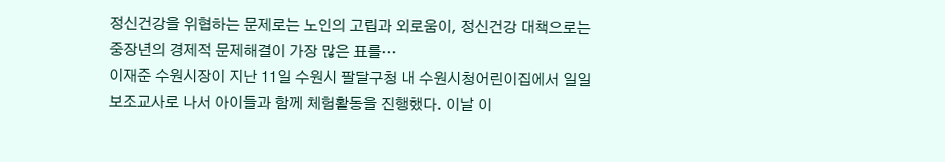정신건강을 위협하는 문제로는 노인의 고립과 외로움이, 정신건강 대책으로는 중장년의 경제적 문제해결이 가장 많은 표를…
이재준 수원시장이 지난 11일 수원시 팔달구청 내 수원시청어린이집에서 일일 보조교사로 나서 아이들과 함께 체험활동을 진행했다. 이날 이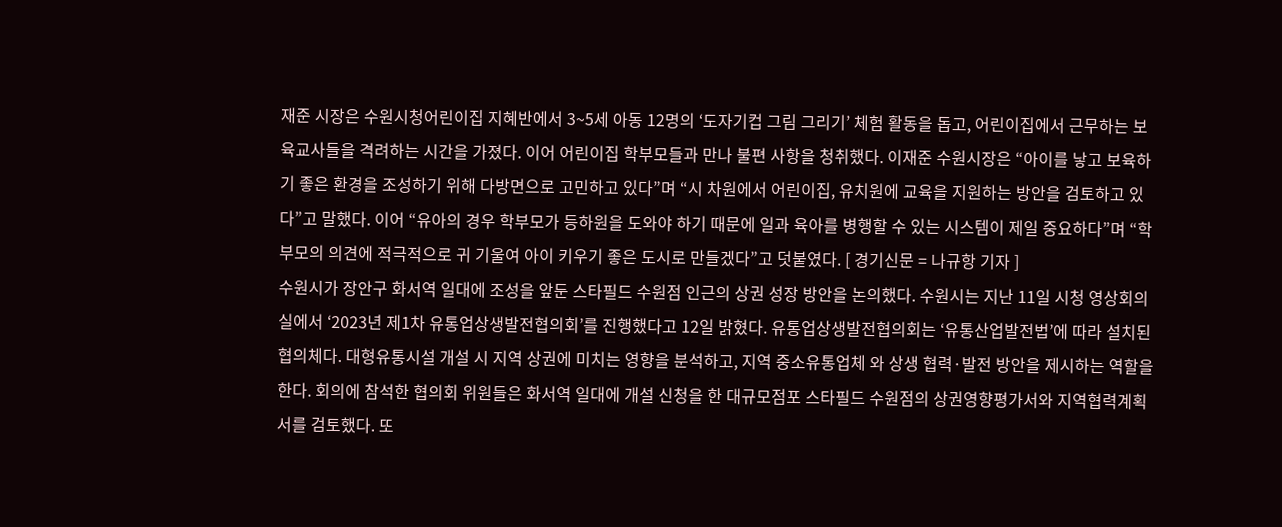재준 시장은 수원시청어린이집 지혜반에서 3~5세 아동 12명의 ‘도자기컵 그림 그리기’ 체험 활동을 돕고, 어린이집에서 근무하는 보육교사들을 격려하는 시간을 가졌다. 이어 어린이집 학부모들과 만나 불편 사항을 청취했다. 이재준 수원시장은 “아이를 낳고 보육하기 좋은 환경을 조성하기 위해 다방면으로 고민하고 있다”며 “시 차원에서 어린이집, 유치원에 교육을 지원하는 방안을 검토하고 있다”고 말했다. 이어 “유아의 경우 학부모가 등하원을 도와야 하기 때문에 일과 육아를 병행할 수 있는 시스템이 제일 중요하다”며 “학부모의 의견에 적극적으로 귀 기울여 아이 키우기 좋은 도시로 만들겠다”고 덧붙였다. [ 경기신문 = 나규항 기자 ]
수원시가 장안구 화서역 일대에 조성을 앞둔 스타필드 수원점 인근의 상권 성장 방안을 논의했다. 수원시는 지난 11일 시청 영상회의실에서 ‘2023년 제1차 유통업상생발전협의회’를 진행했다고 12일 밝혔다. 유통업상생발전협의회는 ‘유통산업발전법’에 따라 설치된 협의체다. 대형유통시설 개설 시 지역 상권에 미치는 영향을 분석하고, 지역 중소유통업체 와 상생 협력·발전 방안을 제시하는 역할을 한다. 회의에 참석한 협의회 위원들은 화서역 일대에 개설 신청을 한 대규모점포 스타필드 수원점의 상권영향평가서와 지역협력계획서를 검토했다. 또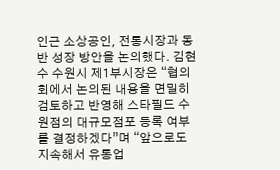인근 소상공인, 전통시장과 동반 성장 방안을 논의했다. 김현수 수원시 제1부시장은 “협의회에서 논의된 내용을 면밀히 검토하고 반영해 스타필드 수원점의 대규모점포 등록 여부를 결정하겠다”며 “앞으로도 지속해서 유통업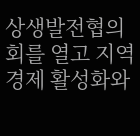상생발전협의회를 열고 지역경제 활성화와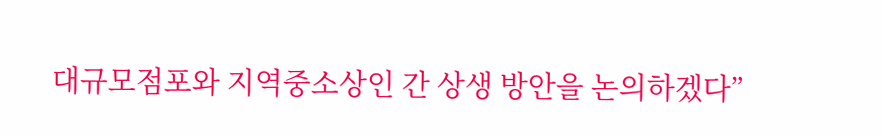대규모점포와 지역중소상인 간 상생 방안을 논의하겠다”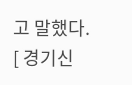고 말했다. [ 경기신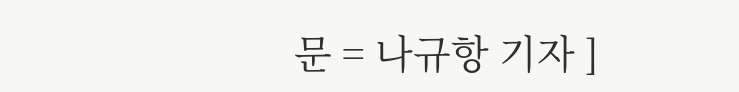문 = 나규항 기자 ]